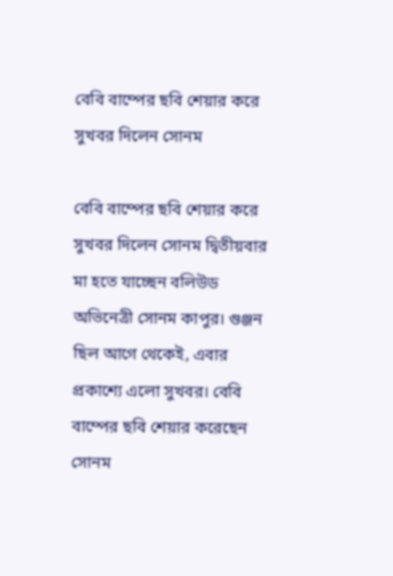বেবি বাম্পের ছবি শেয়ার করে সুখবর দিলেন সোনম

বেবি বাম্পের ছবি শেয়ার করে সুখবর দিলেন সোনম দ্বিতীয়বার মা হতে যাচ্ছেন বলিউড অভিনেত্রী সোনম কাপুর। গুঞ্জন ছিল আগে থেকেই, এবার প্রকাশ্যে এলো সুখবর। বেবি বাম্পের ছবি শেয়ার করেছেন সোনম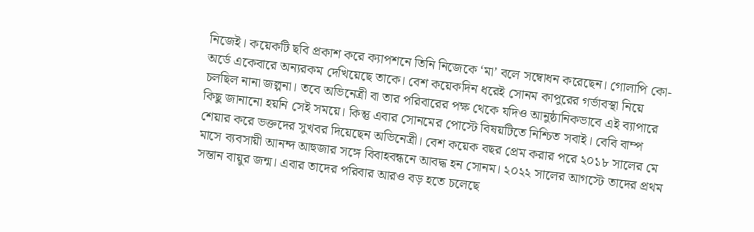নিজেই। কয়েকটি ছবি প্রকাশ করে ক্যাপশনে তিনি নিজেকে ‘মা’ বলে সম্বোধন করেছেন। গোলাপি কো-অর্ডে একেবারে অন্যরকম দেখিয়েছে তাকে। বেশ কয়েকদিন ধরেই সোনম কাপুরের গর্ভাবস্থা নিয়ে চলছিল নানা জল্পনা। তবে অভিনেত্রী বা তার পরিবারের পক্ষ থেকে যদিও আনুষ্ঠানিকভাবে এই ব্যাপারে কিছু জানানো হয়নি সেই সময়ে। কিন্তু এবার সোনমের পোস্টে বিষয়টিতে নিশ্চিত সবাই। বেবি বাম্প শেয়ার করে ভক্তদের সুখবর দিয়েছেন অভিনেত্রী। বেশ কয়েক বছর প্রেম করার পরে ২০১৮ সালের মে মাসে ব্যবসায়ী আনন্দ আহুজার সঙ্গে বিবাহবন্ধনে আবদ্ধ হন সোনম। ২০২২ সালের আগস্টে তাদের প্রথম সন্তান বায়ুর জন্ম। এবার তাদের পরিবার আরও বড় হতে চলেছে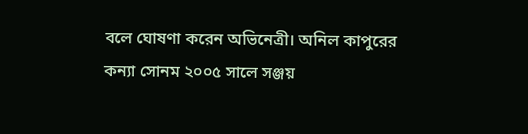বলে ঘোষণা করেন অভিনেত্রী। অনিল কাপুরের কন্যা সোনম ২০০৫ সালে সঞ্জয়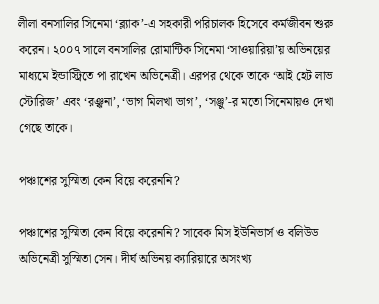লীলা বনসালির সিনেমা ‘ব্ল্যাক’-এ সহকারী পরিচালক হিসেবে কর্মজীবন শুরু করেন। ২০০৭ সালে বনসালির রোমান্টিক সিনেমা ‘সাওয়ারিয়া’য় অভিনয়ের মাধ্যমে ইন্ডাস্ট্রিতে পা রাখেন অভিনেত্রী। এরপর থেকে তাকে ‘আই হেট লাভ স্টোরিজ’ এবং ‘রঞ্ঝনা’, ‘ভাগ মিলখা ভাগ’, ‘সঞ্জু’-র মতো সিনেমায়ও দেখা গেছে তাকে।

পঞ্চাশের সুস্মিতা কেন বিয়ে করেননি?

পঞ্চাশের সুস্মিতা কেন বিয়ে করেননি? সাবেক মিস ইউনিভার্স ও বলিউড অভিনেত্রী সুস্মিতা সেন। দীর্ঘ অভিনয় ক্যারিয়ারে অসংখ্য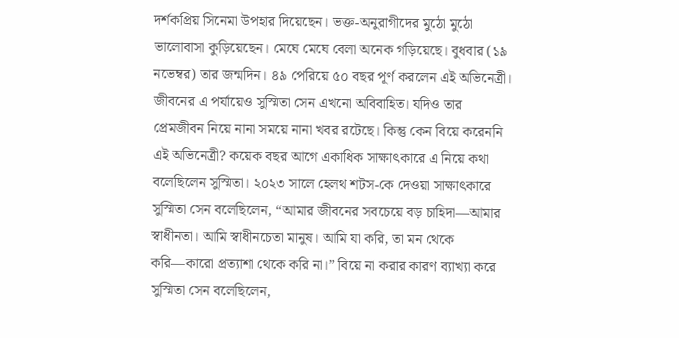দর্শকপ্রিয় সিনেমা উপহার দিয়েছেন। ভক্ত-অনুরাগীদের মুঠো মুঠো ভালোবাসা কুড়িয়েছেন। মেঘে মেঘে বেলা অনেক গড়িয়েছে। বুধবার (১৯ নভেম্বর) তার জন্মদিন। ৪৯ পেরিয়ে ৫০ বছর পূর্ণ করলেন এই অভিনেত্রী। জীবনের এ পর্যায়েও সুস্মিতা সেন এখনো অবিবাহিত। যদিও তার প্রেমজীবন নিয়ে নানা সময়ে নানা খবর রটেছে। কিন্তু কেন বিয়ে করেননি এই অভিনেত্রী? কয়েক বছর আগে একাধিক সাক্ষাৎকারে এ নিয়ে কথা বলেছিলেন সুস্মিতা। ২০২৩ সালে হেলথ শটস-কে দেওয়া সাক্ষাৎকারে সুস্মিতা সেন বলেছিলেন, “আমার জীবনের সবচেয়ে বড় চাহিদা—আমার স্বাধীনতা। আমি স্বাধীনচেতা মানুষ। আমি যা করি, তা মন থেকে করি—কারো প্রত্যাশা থেকে করি না।” বিয়ে না করার কারণ ব্যাখ্যা করে সুস্মিতা সেন বলেছিলেন,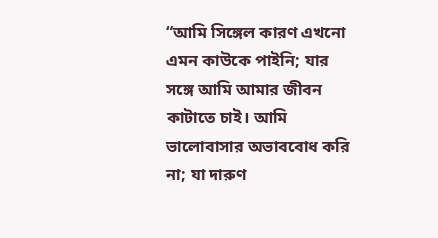“আমি সিঙ্গেল কারণ এখনো এমন কাউকে পাইনি; যার সঙ্গে আমি আমার জীবন কাটাতে চাই। আমি ভালোবাসার অভাববোধ করি না; যা দারুণ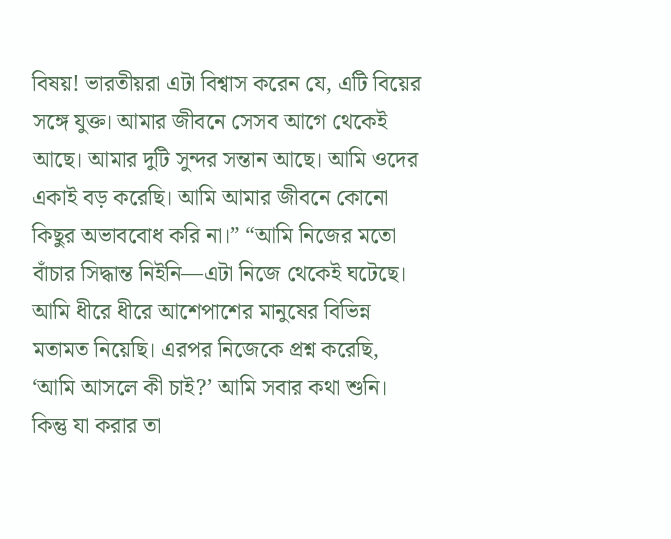বিষয়! ভারতীয়রা এটা বিশ্বাস করেন যে, এটি বিয়ের সঙ্গে যুক্ত। আমার জীবনে সেসব আগে থেকেই আছে। আমার দুটি সুন্দর সন্তান আছে। আমি ওদের একাই বড় করেছি। আমি আমার জীবনে কোনো কিছুর অভাববোধ করি না।” “আমি নিজের মতো বাঁচার সিদ্ধান্ত নিইনি—এটা নিজে থেকেই ঘটেছে। আমি ধীরে ধীরে আশেপাশের মানুষের বিভিন্ন মতামত নিয়েছি। এরপর নিজেকে প্রশ্ন করেছি, ‘আমি আসলে কী চাই?’ আমি সবার কথা শুনি। কিন্তু যা করার তা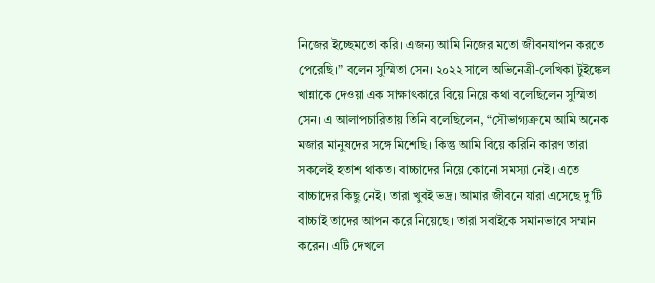নিজের ইচ্ছেমতো করি। এজন্য আমি নিজের মতো জীবনযাপন করতে পেরেছি।” বলেন সুস্মিতা সেন। ২০২২ সালে অভিনেত্রী-লেখিকা টুইঙ্কেল খান্নাকে দেওয়া এক সাক্ষাৎকারে বিয়ে নিয়ে কথা বলেছিলেন সুস্মিতা সেন। এ আলাপচারিতায় তিনি বলেছিলেন, “সৌভাগ্যক্রমে আমি অনেক মজার মানুষদের সঙ্গে মিশেছি। কিন্তু আমি বিয়ে করিনি কারণ তারা সকলেই হতাশ থাকত। বাচ্চাদের নিয়ে কোনো সমস্যা নেই। এতে বাচ্চাদের কিছু নেই। তারা খুবই ভদ্র। আমার জীবনে যারা এসেছে দু’টি বাচ্চাই তাদের আপন করে নিয়েছে। তারা সবাইকে সমানভাবে সম্মান করেন। এটি দেখলে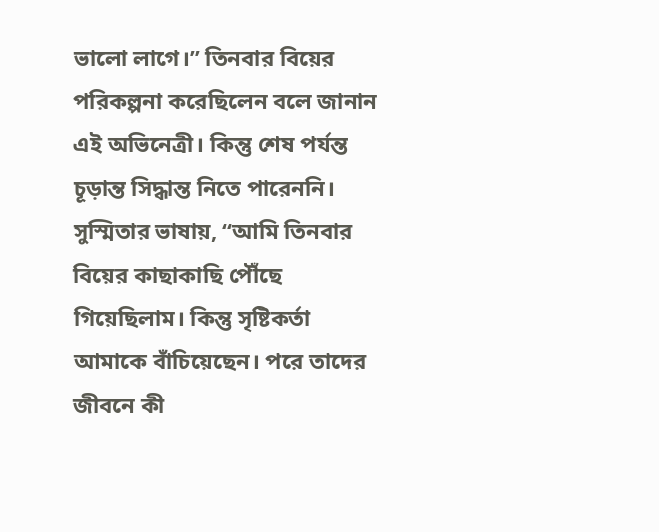ভালো লাগে।” তিনবার বিয়ের পরিকল্পনা করেছিলেন বলে জানান এই অভিনেত্রী। কিন্তু শেষ পর্যন্ত চূড়ান্ত সিদ্ধান্ত নিতে পারেননি। সুস্মিতার ভাষায়, “আমি তিনবার বিয়ের কাছাকাছি পৌঁছে গিয়েছিলাম। কিন্তু সৃষ্টিকর্তা আমাকে বাঁচিয়েছেন। পরে তাদের জীবনে কী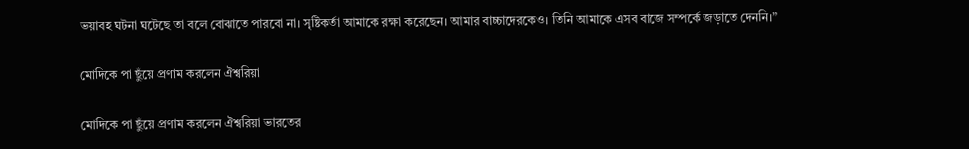ভয়াবহ ঘটনা ঘটেছে তা বলে বোঝাতে পারবো না। সৃষ্টিকর্তা আমাকে রক্ষা করেছেন। আমার বাচ্চাদেরকেও। তিনি আমাকে এসব বাজে সম্পর্কে জড়াতে দেননি।”

মোদিকে পা ছুঁয়ে প্রণাম করলেন ঐশ্বরিয়া

মোদিকে পা ছুঁয়ে প্রণাম করলেন ঐশ্বরিয়া ভারতের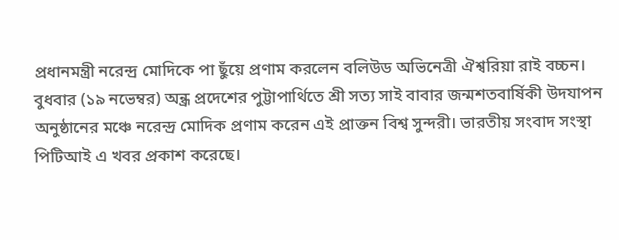প্রধানমন্ত্রী নরেন্দ্র মোদিকে পা ছুঁয়ে প্রণাম করলেন বলিউড অভিনেত্রী ঐশ্বরিয়া রাই বচ্চন। বুধবার (১৯ নভেম্বর) অন্ধ্র প্রদেশের পুট্টাপার্থিতে শ্রী সত্য সাই বাবার জন্মশতবার্ষিকী উদযাপন অনুষ্ঠানের মঞ্চে নরেন্দ্র মোদিক প্রণাম করেন এই প্রাক্তন বিশ্ব সুন্দরী। ভারতীয় সংবাদ সংস্থা পিটিআই এ খবর প্রকাশ করেছে।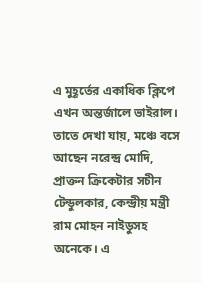এ মুহূর্তের একাধিক ক্লিপে এখন অন্তর্জালে ভাইরাল। তাতে দেখা যায়, মঞ্চে বসে আছেন নরেন্দ্র মোদি, প্রাক্তন ক্রিকেটার সচীন টেন্ডুলকার, কেন্দ্রীয় মন্ত্রী রাম মোহন নাইডুসহ অনেকে। এ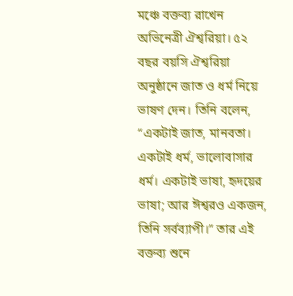মঞ্চে বক্তব্য রাখেন অভিনেত্রী ঐশ্বরিয়া। ৫২ বছর বয়সি ঐশ্বরিয়া অনুষ্ঠানে জাত ও ধর্ম নিয়ে ভাষণ দেন। তিনি বলেন, “একটাই জাত, মানবতা। একটাই ধর্ম, ভালোবাসার ধর্ম। একটাই ভাষা, হৃদয়ের ভাষা; আর ঈশ্বরও একজন, তিনি সর্বব্যাপী।” তার এই বক্তব্য শুনে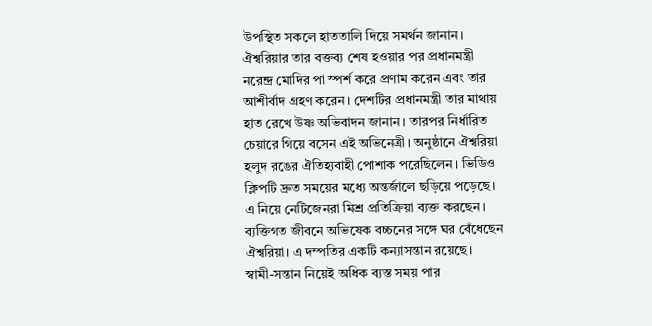উপস্থিত সকলে হাততালি দিয়ে সমর্থন জানান। ঐশ্বরিয়ার তার বক্তব্য শেষ হওয়ার পর প্রধানমন্ত্রী নরেন্দ্র মোদির পা স্পর্শ করে প্রণাম করেন এবং তার আশীর্বাদ গ্রহণ করেন। দেশটির প্রধানমন্ত্রী তার মাথায় হাত রেখে উষ্ণ অভিবাদন জানান। তারপর নির্ধারিত চেয়ারে গিয়ে বসেন এই অভিনেত্রী। অনুষ্ঠানে ঐশ্বরিয়া হলুদ রঙের ঐতিহ্যবাহী পোশাক পরেছিলেন। ভিডিও ক্লিপটি দ্রুত সময়ের মধ্যে অন্তর্জালে ছড়িয়ে পড়েছে। এ নিয়ে নেটিজেনরা মিশ্র প্রতিক্রিয়া ব্যক্ত করছেন।   ব্যক্তিগত জীবনে অভিষেক বচ্চনের সঙ্গে ঘর বেঁধেছেন ঐশ্বরিয়া। এ দম্পতির একটি কন্যাসন্তান রয়েছে। স্বামী-সন্তান নিয়েই অধিক ব্যস্ত সময় পার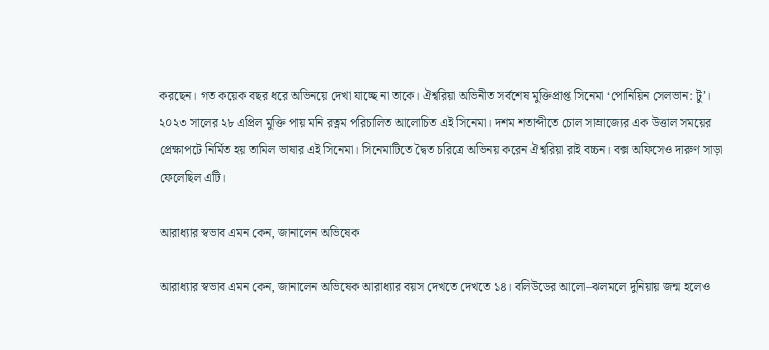করছেন। গত কয়েক বছর ধরে অভিনয়ে দেখা যাচ্ছে না তাকে। ঐশ্বরিয়া অভিনীত সর্বশেষ মুক্তিপ্রাপ্ত সিনেমা ‘পোনিয়িন সেলভান: টু’। ২০২৩ সালের ২৮ এপ্রিল মুক্তি পায় মনি রত্নম পরিচালিত আলোচিত এই সিনেমা। দশম শতাব্দীতে চোল সাম্রাজ্যের এক উত্তাল সময়ের প্রেক্ষাপটে নির্মিত হয় তামিল ভাষার এই সিনেমা। সিনেমাটিতে দ্বৈত চরিত্রে অভিনয় করেন ঐশ্বরিয়া রাই বচ্চন। বক্স অফিসেও দারুণ সাড়া ফেলেছিল এটি।

আরাধ্যার স্বভাব এমন কেন, জানালেন অভিষেক

আরাধ্যার স্বভাব এমন কেন, জানালেন অভিষেক আরাধ্যার বয়স দেখতে দেখতে ১৪। বলিউডের আলো–ঝলমলে দুনিয়ায় জন্ম হলেও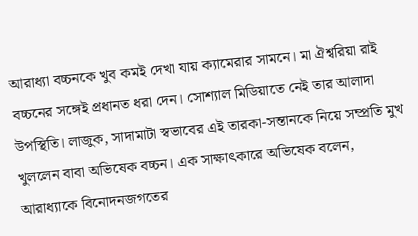আরাধ্যা বচ্চনকে খুব কমই দেখা যায় ক্যামেরার সামনে। মা ঐশ্বরিয়া রাই বচ্চনের সঙ্গেই প্রধানত ধরা দেন। সোশ্যাল মিডিয়াতে নেই তার আলাদা উপস্থিতি। লাজুক, সাদামাটা স্বভাবের এই তারকা-সন্তানকে নিয়ে সম্প্রতি মুখ খুললেন বাবা অভিষেক বচ্চন। এক সাক্ষাৎকারে অভিষেক বলেন, আরাধ্যাকে বিনোদনজগতের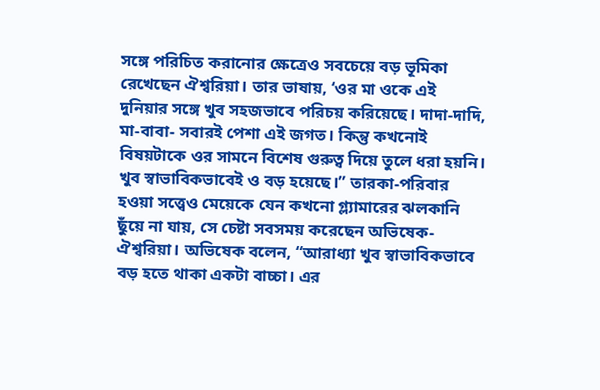সঙ্গে পরিচিত করানোর ক্ষেত্রেও সবচেয়ে বড় ভূমিকা রেখেছেন ঐশ্বরিয়া। তার ভাষায়, ‘ওর মা ওকে এই দুনিয়ার সঙ্গে খুব সহজভাবে পরিচয় করিয়েছে। দাদা-দাদি, মা-বাবা- সবারই পেশা এই জগত। কিন্তু কখনোই বিষয়টাকে ওর সামনে বিশেষ গুরুত্ব দিয়ে তুলে ধরা হয়নি। খুব স্বাভাবিকভাবেই ও বড় হয়েছে।” তারকা-পরিবার হওয়া সত্ত্বেও মেয়েকে যেন কখনো গ্ল্যামারের ঝলকানি ছুঁয়ে না যায়, সে চেষ্টা সবসময় করেছেন অভিষেক-ঐশ্বরিয়া। অভিষেক বলেন, “আরাধ্যা খুব স্বাভাবিকভাবে বড় হতে থাকা একটা বাচ্চা। এর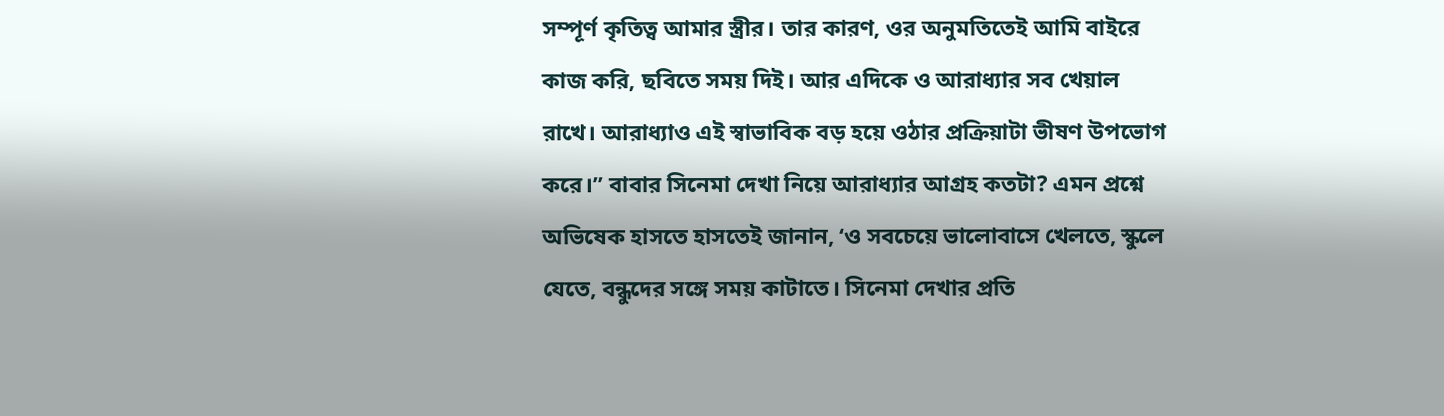সম্পূর্ণ কৃতিত্ব আমার স্ত্রীর। তার কারণ, ওর অনুমতিতেই আমি বাইরে কাজ করি, ছবিতে সময় দিই। আর এদিকে ও আরাধ্যার সব খেয়াল রাখে। আরাধ্যাও এই স্বাভাবিক বড় হয়ে ওঠার প্রক্রিয়াটা ভীষণ উপভোগ করে।” বাবার সিনেমা দেখা নিয়ে আরাধ্যার আগ্রহ কতটা? এমন প্রশ্নে অভিষেক হাসতে হাসতেই জানান, ‘ও সবচেয়ে ভালোবাসে খেলতে, স্কুলে যেতে, বন্ধুদের সঙ্গে সময় কাটাতে। সিনেমা দেখার প্রতি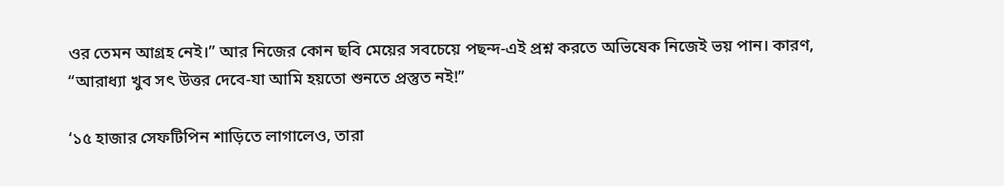ওর তেমন আগ্রহ নেই।” আর নিজের কোন ছবি মেয়ের সবচেয়ে পছন্দ-এই প্রশ্ন করতে অভিষেক নিজেই ভয় পান। কারণ, “আরাধ্যা খুব সৎ উত্তর দেবে-যা আমি হয়তো শুনতে প্রস্তুত নই!”

‘১৫ হাজার সেফটিপিন শাড়িতে লাগালেও, তারা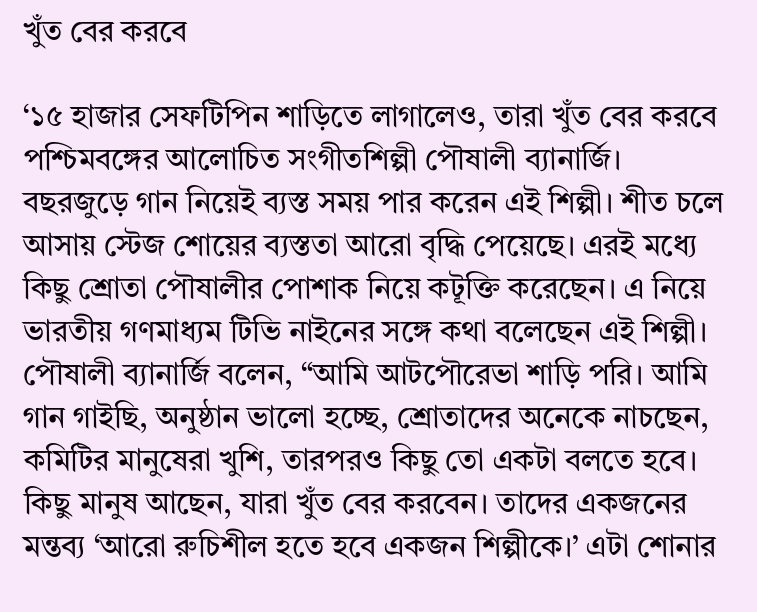খুঁত বের করবে

‘১৫ হাজার সেফটিপিন শাড়িতে লাগালেও, তারা খুঁত বের করবে পশ্চিমবঙ্গের আলোচিত সংগীতশিল্পী পৌষালী ব্যানার্জি। বছরজুড়ে গান নিয়েই ব্যস্ত সময় পার করেন এই শিল্পী। শীত চলে আসায় স্টেজ শোয়ের ব্যস্ততা আরো বৃদ্ধি পেয়েছে। এরই মধ্যে কিছু শ্রোতা পৌষালীর পোশাক নিয়ে কটূক্তি করেছেন। এ নিয়ে ভারতীয় গণমাধ্যম টিভি নাইনের সঙ্গে কথা বলেছেন এই শিল্পী। পৌষালী ব্যানার্জি বলেন, “আমি আটপৌরেভা শাড়ি পরি। আমি গান গাইছি, অনুষ্ঠান ভালো হচ্ছে, শ্রোতাদের অনেকে নাচছেন, কমিটির মানুষেরা খুশি, তারপরও কিছু তো একটা বলতে হবে। কিছু মানুষ আছেন, যারা খুঁত বের করবেন। তাদের একজনের মন্তব্য ‘আরো রুচিশীল হতে হবে একজন শিল্পীকে।’ এটা শোনার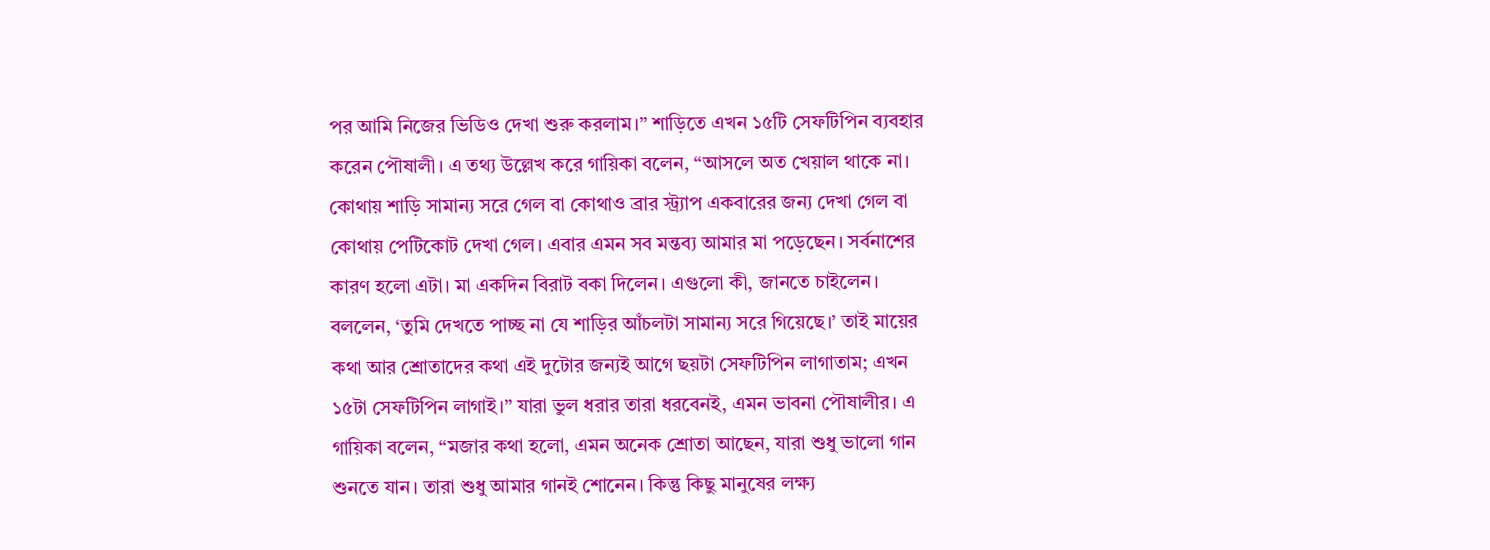পর আমি নিজের ভিডিও দেখা শুরু করলাম।” শাড়িতে এখন ১৫টি সেফটিপিন ব্যবহার করেন পৌষালী। এ তথ্য উল্লেখ করে গায়িকা বলেন, “আসলে অত খেয়াল থাকে না। কোথায় শাড়ি সামান্য সরে গেল বা কোথাও ব্রার স্ট্র্যাপ একবারের জন্য দেখা গেল বা কোথায় পেটিকোট দেখা গেল। এবার এমন সব মন্তব্য আমার মা পড়েছেন। সর্বনাশের কারণ হলো এটা। মা একদিন বিরাট বকা দিলেন। এগুলো কী, জানতে চাইলেন। বললেন, ‘তুমি দেখতে পাচ্ছ না যে শাড়ির আঁচলটা সামান্য সরে গিয়েছে।’ তাই মায়ের কথা আর শ্রোতাদের কথা এই দুটোর জন্যই আগে ছয়টা সেফটিপিন লাগাতাম; এখন ১৫টা সেফটিপিন লাগাই।” যারা ভুল ধরার তারা ধরবেনই, এমন ভাবনা পৌষালীর। এ গায়িকা বলেন, “মজার কথা হলো, এমন অনেক শ্রোতা আছেন, যারা শুধু ভালো গান শুনতে যান। তারা শুধু আমার গানই শোনেন। কিন্তু কিছু মানুষের লক্ষ্য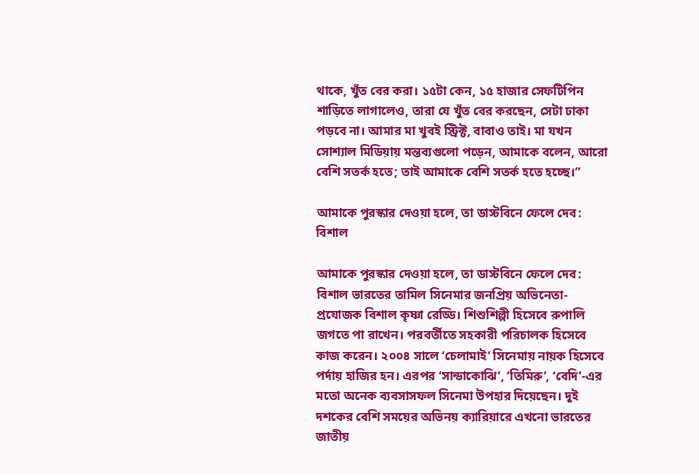থাকে, খুঁত বের করা। ১৫টা কেন, ১৫ হাজার সেফটিপিন শাড়িতে লাগালেও, তারা যে খুঁত বের করছেন, সেটা ঢাকা পড়বে না। আমার মা খুবই স্ট্রিক্ট, বাবাও তাই। মা যখন সোশ্যাল মিডিয়ায় মন্তব্যগুলো পড়েন, আমাকে বলেন, আরো বেশি সতর্ক হতে; তাই আমাকে বেশি সতর্ক হতে হচ্ছে।”

আমাকে পুরস্কার দেওয়া হলে, তা ডাস্টবিনে ফেলে দেব: বিশাল

আমাকে পুরস্কার দেওয়া হলে, তা ডাস্টবিনে ফেলে দেব: বিশাল ভারতের তামিল সিনেমার জনপ্রিয় অভিনেতা-প্রযোজক বিশাল কৃষ্ণা রেড্ডি। শিশুশিল্পী হিসেবে রুপালি জগতে পা রাখেন। পরবর্তীতে সহকারী পরিচালক হিসেবে কাজ করেন। ২০০৪ সালে ‘চেলামাই’ সিনেমায় নায়ক হিসেবে পর্দায় হাজির হন। এরপর ‘সান্ডাকোঝি’, ‘তিমিরু’, ‘বেদি’-এর মতো অনেক ব্যবসাসফল সিনেমা উপহার দিয়েছেন। দুই দশকের বেশি সময়ের অভিনয় ক্যারিয়ারে এখনো ভারতের জাতীয়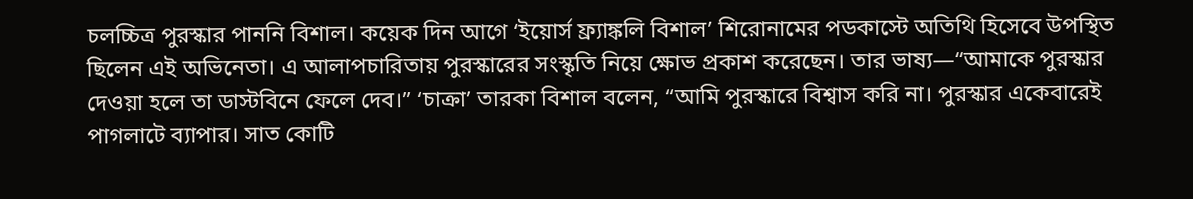চলচ্চিত্র পুরস্কার পাননি বিশাল। কয়েক দিন আগে ‘ইয়োর্স ফ্র্যাঙ্কলি বিশাল’ শিরোনামের পডকাস্টে অতিথি হিসেবে উপস্থিত ছিলেন এই অভিনেতা। এ আলাপচারিতায় পুরস্কারের সংস্কৃতি নিয়ে ক্ষোভ প্রকাশ করেছেন। তার ভাষ্য—“আমাকে পুরস্কার দেওয়া হলে তা ডাস্টবিনে ফেলে দেব।” ‘চাক্রা’ তারকা বিশাল বলেন, “আমি পুরস্কারে বিশ্বাস করি না। পুরস্কার একেবারেই পাগলাটে ব্যাপার। সাত কোটি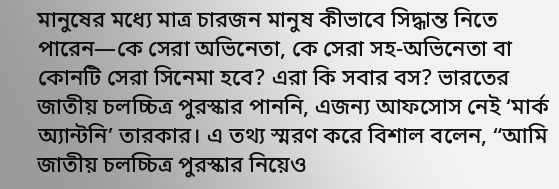মানুষের মধ্যে মাত্র চারজন মানুষ কীভাবে সিদ্ধান্ত নিতে পারেন—কে সেরা অভিনেতা, কে সেরা সহ-অভিনেতা বা কোনটি সেরা সিনেমা হবে? এরা কি সবার বস? ভারতের জাতীয় চলচ্চিত্র পুরস্কার পাননি, এজন্য আফসোস নেই ‘মার্ক অ্যান্টনি’ তারকার। এ তথ্য স্মরণ করে বিশাল বলেন, “আমি জাতীয় চলচ্চিত্র পুরস্কার নিয়েও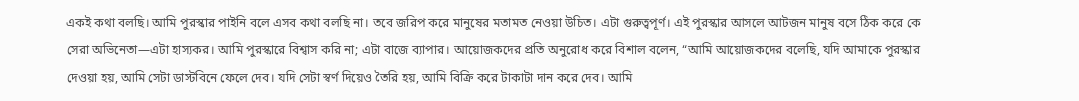একই কথা বলছি। আমি পুরস্কার পাইনি বলে এসব কথা বলছি না। তবে জরিপ করে মানুষের মতামত নেওয়া উচিত। এটা গুরুত্বপূর্ণ। এই পুরস্কার আসলে আটজন মানুষ বসে ঠিক করে কে সেরা অভিনেতা—এটা হাস্যকর। আমি পুরস্কারে বিশ্বাস করি না; এটা বাজে ব্যাপার। আয়োজকদের প্রতি অনুরোধ করে বিশাল বলেন, “আমি আয়োজকদের বলেছি, যদি আমাকে পুরস্কার দেওয়া হয়, আমি সেটা ডাস্টবিনে ফেলে দেব। যদি সেটা স্বর্ণ দিয়েও তৈরি হয়, আমি বিক্রি করে টাকাটা দান করে দেব। আমি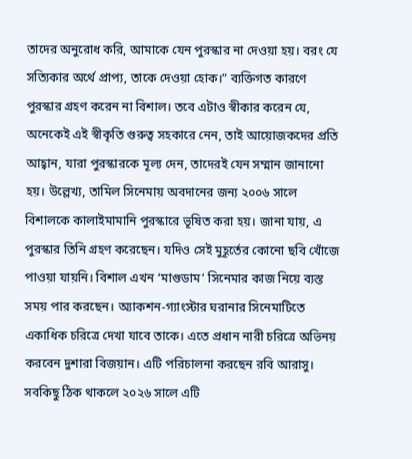তাদের অনুরোধ করি, আমাকে যেন পুরস্কার না দেওয়া হয়। বরং যে সত্যিকার অর্থে প্রাপ্য, তাকে দেওয়া হোক।” ব্যক্তিগত কারণে পুরস্কার গ্রহণ করেন না বিশাল। তবে এটাও স্বীকার করেন যে, অনেকেই এই স্বীকৃতি গুরুত্ব সহকারে নেন, তাই আয়োজকদের প্রতি আহ্বান, যারা পুরস্কারকে মূল্য দেন, তাদেরই যেন সম্মান জানানো হয়। উল্লেখ্য, তামিল সিনেমায় অবদানের জন্য ২০০৬ সালে বিশালকে কালাইমামানি পুরস্কারে ভূষিত করা হয়। জানা যায়, এ পুরস্কার তিনি গ্রহণ করেছেন। যদিও সেই মুহূর্তের কোনো ছবি খোঁজে পাওয়া যায়নি। বিশাল এখন ‘মাগুডাম’ সিনেমার কাজ নিয়ে ব্যস্ত সময় পার করছেন। অ্যাকশন-গ্যাংস্টার ঘরানার সিনেমাটিতে একাধিক চরিত্রে দেখা যাবে তাকে। এতে প্রধান নারী চরিত্রে অভিনয় করবেন দুশারা বিজয়ান। এটি পরিচালনা করছেন রবি আরাসু। সবকিছু ঠিক থাকলে ২০২৬ সালে এটি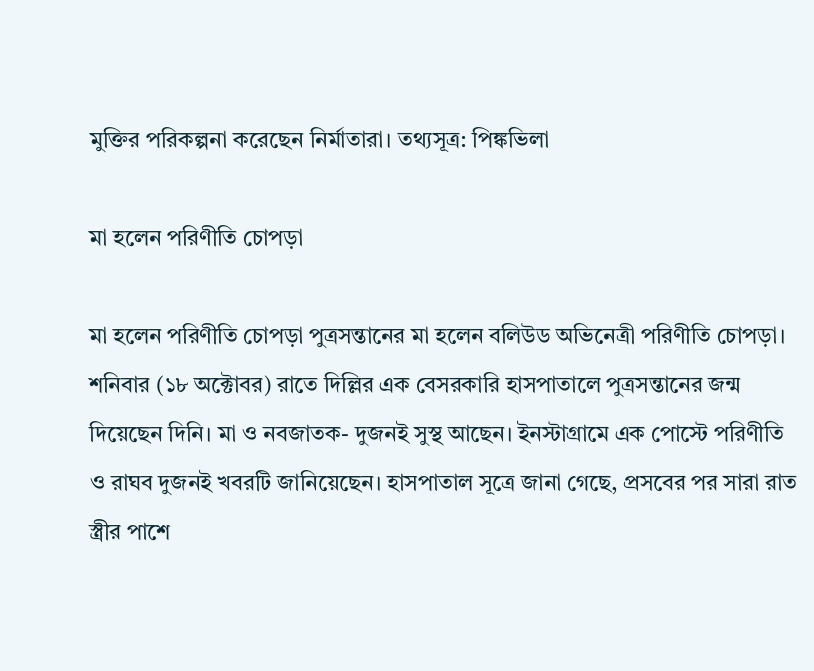মুক্তির পরিকল্পনা করেছেন নির্মাতারা। তথ্যসূত্র: পিঙ্কভিলা

মা হলেন পরিণীতি চোপড়া

মা হলেন পরিণীতি চোপড়া পুত্রসন্তানের মা হলেন বলিউড অভিনেত্রী পরিণীতি চোপড়া। শনিবার (১৮ অক্টোবর) রাতে দিল্লির এক বেসরকারি হাসপাতালে পুত্রসন্তানের জন্ম দিয়েছেন দিনি। মা ও নবজাতক- দুজনই সুস্থ আছেন। ইনস্টাগ্রামে এক পোস্টে পরিণীতি ও রাঘব দুজনই খবরটি জানিয়েছেন। হাসপাতাল সূত্রে জানা গেছে, প্রসবের পর সারা রাত স্ত্রীর পাশে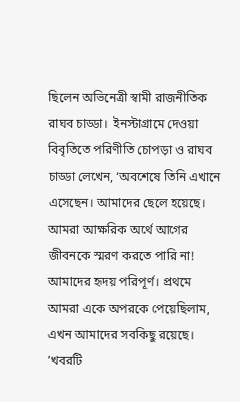ছিলেন অভিনেত্রী স্বামী রাজনীতিক রাঘব চাড্ডা।  ইনস্টাগ্রামে দেওয়া বিবৃতিতে পরিণীতি চোপড়া ও রাঘব চাড্ডা লেখেন, ‘অবশেষে তিনি এখানে এসেছেন। আমাদের ছেলে হয়েছে। আমরা আক্ষরিক অর্থে আগের জীবনকে স্মরণ করতে পারি না! আমাদের হৃদয় পরিপূর্ণ। প্রথমে আমরা একে অপরকে পেয়েছিলাম, এখন আমাদের সবকিছু রয়েছে। ’খবরটি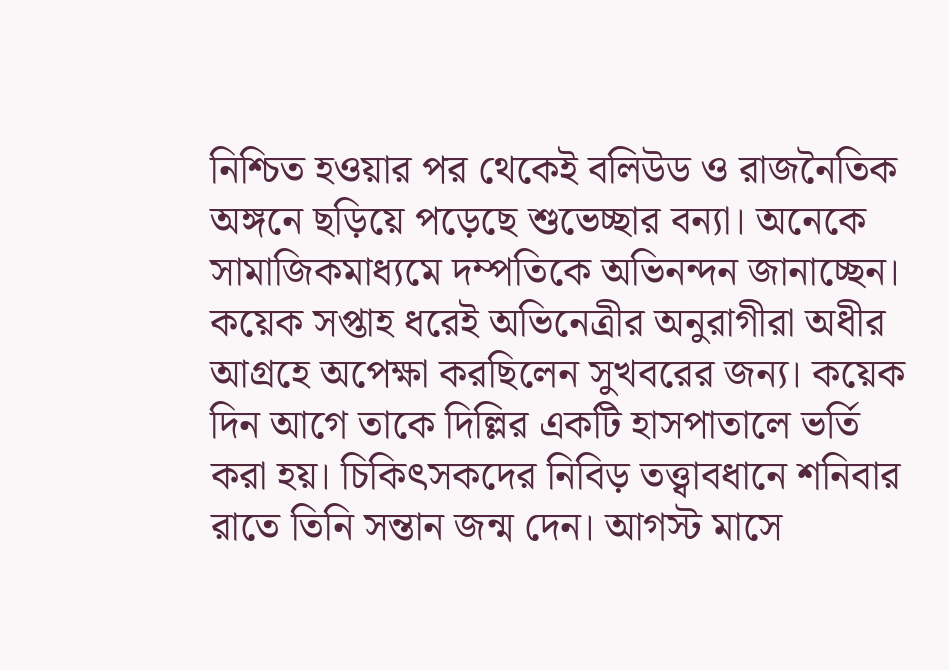নিশ্চিত হওয়ার পর থেকেই বলিউড ও রাজনৈতিক অঙ্গনে ছড়িয়ে পড়েছে শুভেচ্ছার বন্যা। অনেকে সামাজিকমাধ্যমে দম্পতিকে অভিনন্দন জানাচ্ছেন।  কয়েক সপ্তাহ ধরেই অভিনেত্রীর অনুরাগীরা অধীর আগ্রহে অপেক্ষা করছিলেন সুখবরের জন্য। কয়েক দিন আগে তাকে দিল্লির একটি হাসপাতালে ভর্তি করা হয়। চিকিৎসকদের নিবিড় তত্ত্বাবধানে শনিবার রাতে তিনি সন্তান জন্ম দেন। আগস্ট মাসে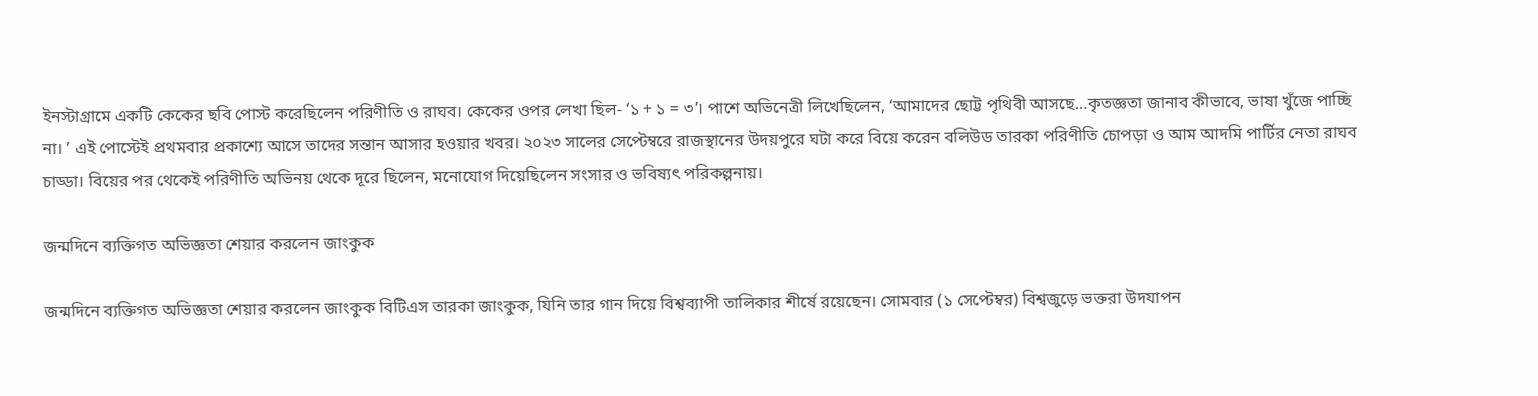ইনস্টাগ্রামে একটি কেকের ছবি পোস্ট করেছিলেন পরিণীতি ও রাঘব। কেকের ওপর লেখা ছিল- ‘১ + ১ = ৩’। পাশে অভিনেত্রী লিখেছিলেন, ‘আমাদের ছোট্ট পৃথিবী আসছে…কৃতজ্ঞতা জানাব কীভাবে, ভাষা খুঁজে পাচ্ছি না। ’ এই পোস্টেই প্রথমবার প্রকাশ্যে আসে তাদের সন্তান আসার হওয়ার খবর। ২০২৩ সালের সেপ্টেম্বরে রাজস্থানের উদয়পুরে ঘটা করে বিয়ে করেন বলিউড তারকা পরিণীতি চোপড়া ও আম আদমি পার্টির নেতা রাঘব চাড্ডা। বিয়ের পর থেকেই পরিণীতি অভিনয় থেকে দূরে ছিলেন, মনোযোগ দিয়েছিলেন সংসার ও ভবিষ্যৎ পরিকল্পনায়।

জন্মদিনে ব্যক্তিগত অভিজ্ঞতা শেয়ার করলেন জাংকুক

জন্মদিনে ব্যক্তিগত অভিজ্ঞতা শেয়ার করলেন জাংকুক বিটিএস তারকা জাংকুক, যিনি তার গান দিয়ে বিশ্বব্যাপী তালিকার শীর্ষে রয়েছেন। সোমবার (১ সেপ্টেম্বর) বিশ্বজুড়ে ভক্তরা উদযাপন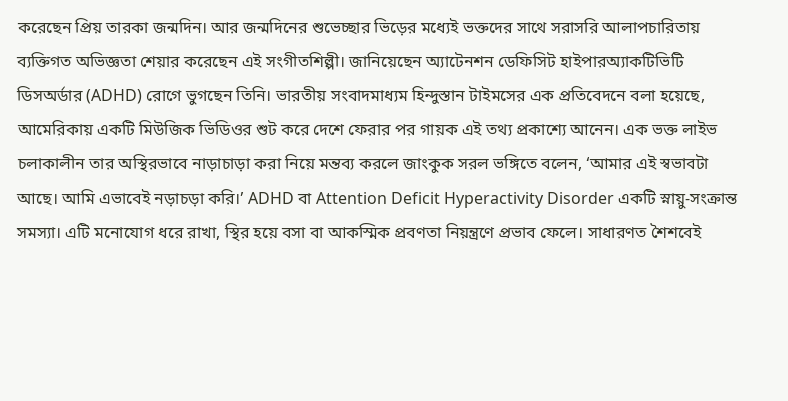করেছেন প্রিয় তারকা জন্মদিন। আর জন্মদিনের শুভেচ্ছার ভিড়ের মধ্যেই ভক্তদের সাথে সরাসরি আলাপচারিতায় ব্যক্তিগত অভিজ্ঞতা শেয়ার করেছেন এই সংগীতশিল্পী। জানিয়েছেন অ্যাটেনশন ডেফিসিট হাইপারঅ্যাকটিভিটি ডিসঅর্ডার (ADHD) রোগে ভুগছেন তিনি। ভারতীয় সংবাদমাধ্যম হিন্দুস্তান টাইমসের এক প্রতিবেদনে বলা হয়েছে, আমেরিকায় একটি মিউজিক ভিডিওর শুট করে দেশে ফেরার পর গায়ক এই তথ্য প্রকাশ্যে আনেন। এক ভক্ত লাইভ চলাকালীন তার অস্থিরভাবে নাড়াচাড়া করা নিয়ে মন্তব্য করলে জাংকুক সরল ভঙ্গিতে বলেন, ‘আমার এই স্বভাবটা আছে। আমি এভাবেই নড়াচড়া করি।’ ADHD বা Attention Deficit Hyperactivity Disorder একটি স্নায়ু-সংক্রান্ত সমস্যা। এটি মনোযোগ ধরে রাখা, স্থির হয়ে বসা বা আকস্মিক প্রবণতা নিয়ন্ত্রণে প্রভাব ফেলে। সাধারণত শৈশবেই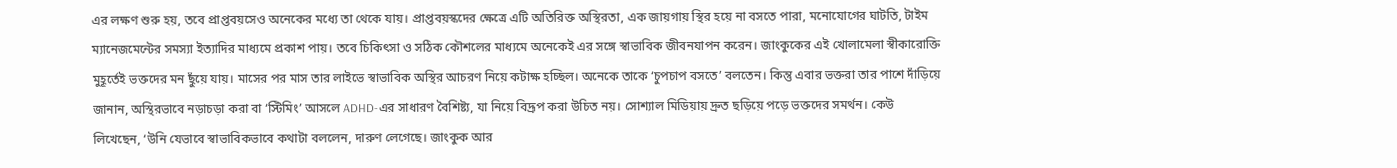এর লক্ষণ শুরু হয়, তবে প্রাপ্তবয়সেও অনেকের মধ্যে তা থেকে যায়। প্রাপ্তবয়স্কদের ক্ষেত্রে এটি অতিরিক্ত অস্থিরতা, এক জায়গায় স্থির হয়ে না বসতে পারা, মনোযোগের ঘাটতি, টাইম ম্যানেজমেন্টের সমস্যা ইত্যাদির মাধ্যমে প্রকাশ পায়। তবে চিকিৎসা ও সঠিক কৌশলের মাধ্যমে অনেকেই এর সঙ্গে স্বাভাবিক জীবনযাপন করেন। জাংকুকের এই খোলামেলা স্বীকারোক্তি মুহূর্তেই ভক্তদের মন ছুঁয়ে যায়। মাসের পর মাস তার লাইভে স্বাভাবিক অস্থির আচরণ নিয়ে কটাক্ষ হচ্ছিল। অনেকে তাকে ‘চুপচাপ বসতে’ বলতেন। কিন্তু এবার ভক্তরা তার পাশে দাঁড়িয়ে জানান, অস্থিরভাবে নড়াচড়া করা বা ‘স্টিমিং’ আসলে ADHD-এর সাধারণ বৈশিষ্ট্য, যা নিয়ে বিদ্রূপ করা উচিত নয়। সোশ্যাল মিডিয়ায় দ্রুত ছড়িয়ে পড়ে ভক্তদের সমর্থন। কেউ লিখেছেন, ‘উনি যেভাবে স্বাভাবিকভাবে কথাটা বললেন, দারুণ লেগেছে। জাংকুক আর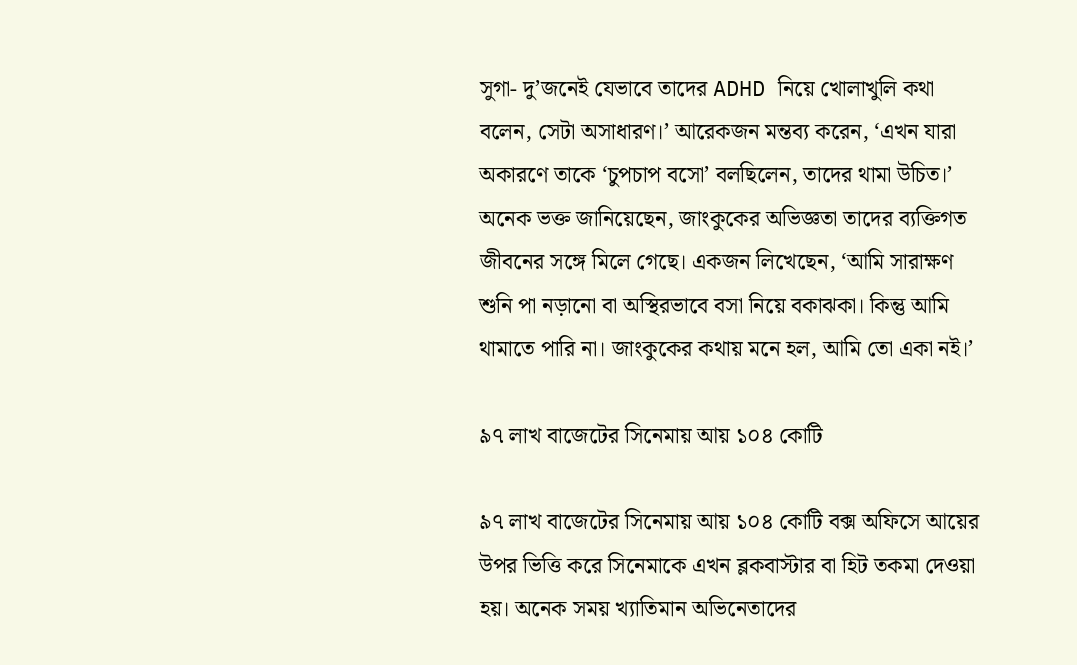সুগা- দু’জনেই যেভাবে তাদের ADHD নিয়ে খোলাখুলি কথা বলেন, সেটা অসাধারণ।’ আরেকজন মন্তব্য করেন, ‘এখন যারা অকারণে তাকে ‘চুপচাপ বসো’ বলছিলেন, তাদের থামা উচিত।’ অনেক ভক্ত জানিয়েছেন, জাংকুকের অভিজ্ঞতা তাদের ব্যক্তিগত জীবনের সঙ্গে মিলে গেছে। একজন লিখেছেন, ‘আমি সারাক্ষণ শুনি পা নড়ানো বা অস্থিরভাবে বসা নিয়ে বকাঝকা। কিন্তু আমি থামাতে পারি না। জাংকুকের কথায় মনে হল, আমি তো একা নই।’

৯৭ লাখ বাজেটের সিনেমায় আয় ১০৪ কোটি

৯৭ লাখ বাজেটের সিনেমায় আয় ১০৪ কোটি বক্স অফিসে আয়ের উপর ভিত্তি করে সিনেমাকে এখন ব্লকবাস্টার বা হিট তকমা দেওয়া হয়। অনেক সময় খ্যাতিমান অভিনেতাদের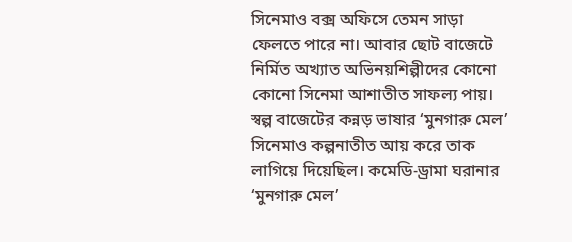সিনেমাও বক্স অফিসে তেমন সাড়া ফেলতে পারে না। আবার ছোট বাজেটে নির্মিত অখ্যাত অভিনয়শিল্পীদের কোনো কোনো সিনেমা আশাতীত সাফল্য পায়। স্বল্প বাজেটের কন্নড় ভাষার ‘মুনগারু মেল’ সিনেমাও কল্পনাতীত আয় করে তাক লাগিয়ে দিয়েছিল। কমেডি-ড্রামা ঘরানার ‘মুনগারু মেল’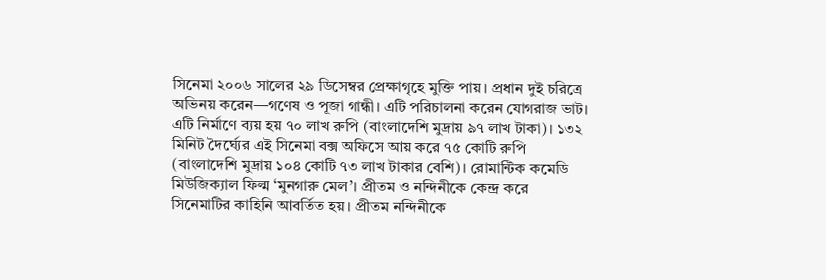সিনেমা ২০০৬ সালের ২৯ ডিসেম্বর প্রেক্ষাগৃহে মুক্তি পায়। প্রধান দুই চরিত্রে অভিনয় করেন—গণেষ ও পূজা গান্ধী। এটি পরিচালনা করেন যোগরাজ ভাট। এটি নির্মাণে ব্যয় হয় ৭০ লাখ রুপি (বাংলাদেশি মুদ্রায় ৯৭ লাখ টাকা)। ১৩২ মিনিট দৈর্ঘ্যের এই সিনেমা বক্স অফিসে আয় করে ৭৫ কোটি রুপি (বাংলাদেশি মুদ্রায় ১০৪ কোটি ৭৩ লাখ টাকার বেশি)। রোমান্টিক কমেডি মিউজিক্যাল ফিল্ম ‘মুনগারু মেল’। প্রীতম ও নন্দিনীকে কেন্দ্র করে সিনেমাটির কাহিনি আবর্তিত হয়। প্রীতম নন্দিনীকে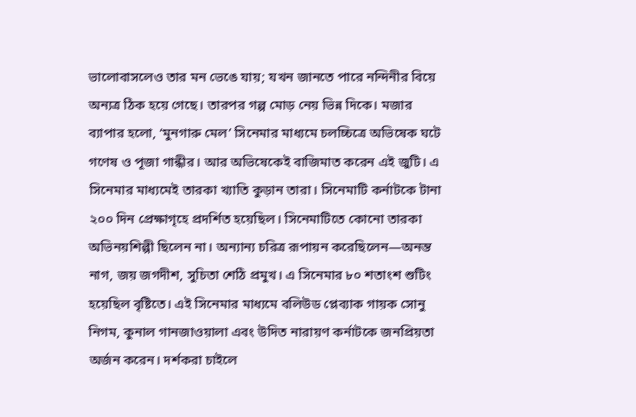ভালোবাসলেও তার মন ভেঙে যায়; যখন জানতে পারে নন্দিনীর বিয়ে অন্যত্র ঠিক হয়ে গেছে। তারপর গল্প মোড় নেয় ভিন্ন দিকে। মজার ব্যাপার হলো, ‘মুনগারু মেল’ সিনেমার মাধ্যমে চলচ্চিত্রে অভিষেক ঘটে গণেষ ও পূজা গান্ধীর। আর অভিষেকেই বাজিমাত করেন এই জুটি। এ সিনেমার মাধ্যমেই তারকা খ্যাতি কুড়ান তারা। সিনেমাটি কর্নাটকে টানা ২০০ দিন প্রেক্ষাগৃহে প্রদর্শিত হয়েছিল। সিনেমাটিতে কোনো তারকা অভিনয়শিল্পী ছিলেন না। অন্যান্য চরিত্র রূপায়ন করেছিলেন—অনন্ত নাগ, জয় জগদীশ, সুচিতা শেঠি প্রমুখ। এ সিনেমার ৮০ শতাংশ শুটিং হয়েছিল বৃষ্টিতে। এই সিনেমার মাধ্যমে বলিউড প্লেব্যাক গায়ক সোনু নিগম, কুনাল গানজাওয়ালা এবং উদিত নারায়ণ কর্নাটকে জনপ্রিয়তা অর্জন করেন। দর্শকরা চাইলে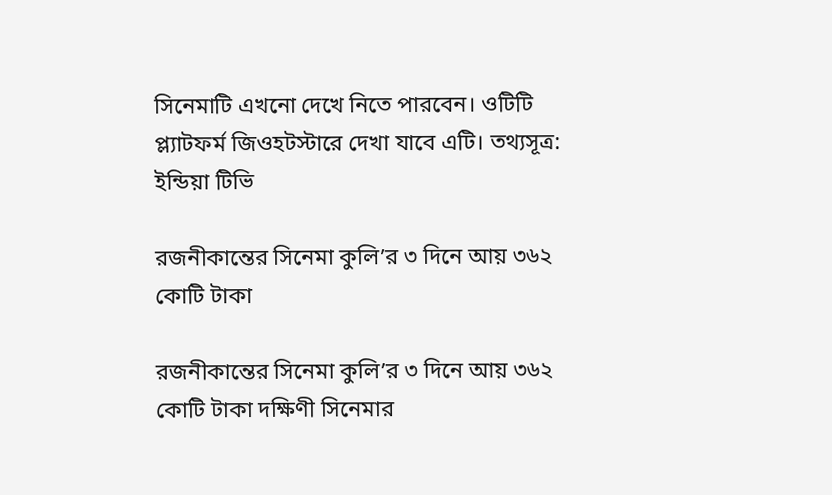সিনেমাটি এখনো দেখে নিতে পারবেন। ওটিটি প্ল্যাটফর্ম জিওহটস্টারে দেখা যাবে এটি। তথ্যসূত্র: ইন্ডিয়া টিভি

রজনীকান্তের সিনেমা কুলি’র ৩ দিনে আয় ৩৬২ কোটি টাকা

রজনীকান্তের সিনেমা কুলি’র ৩ দিনে আয় ৩৬২ কোটি টাকা দক্ষিণী সিনেমার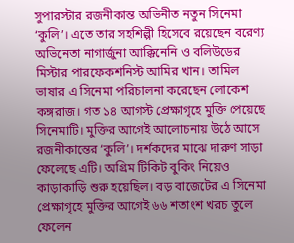সুপারস্টার রজনীকান্ত অভিনীত নতুন সিনেমা ‘কুলি’। এতে তার সহশিল্পী হিসেবে রয়েছেন বরেণ্য অভিনেতা নাগার্জুনা আক্কিনেনি ও বলিউডের মিস্টার পারফেকশনিস্ট আমির খান। তামিল ভাষার এ সিনেমা পরিচালনা করেছেন লোকেশ কঙ্গরাজ। গত ১৪ আগস্ট প্রেক্ষাগৃহে মুক্তি পেয়েছে সিনেমাটি। মুক্তির আগেই আলোচনায় উঠে আসে রজনীকান্তের ‘কুলি’। দর্শকদের মাঝে দারুণ সাড়া ফেলেছে এটি। অগ্রিম টিকিট বুকিং নিয়েও কাড়াকাড়ি শুরু হয়েছিল। বড় বাজেটের এ সিনেমা প্রেক্ষাগৃহে মুক্তির আগেই ৬৬ শতাংশ খরচ তুলে ফেলেন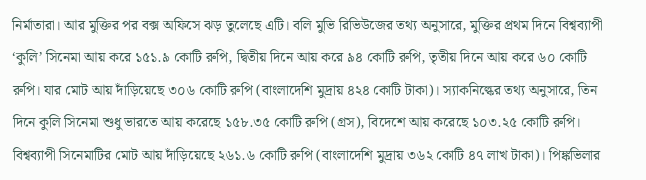নির্মাতারা। আর মুক্তির পর বক্স অফিসে ঝড় তুলেছে এটি। বলি মুভি রিভিউজের তথ্য অনুসারে, মুক্তির প্রথম দিনে বিশ্বব্যাপী ‘কুলি’ সিনেমা আয় করে ১৫১.৯ কোটি রুপি, দ্বিতীয় দিনে আয় করে ৯৪ কোটি রুপি, তৃতীয় দিনে আয় করে ৬০ কোটি রুপি। যার মোট আয় দাঁড়িয়েছে ৩০৬ কোটি রুপি (বাংলাদেশি মুদ্রায় ৪২৪ কোটি টাকা)। স্যাকনিল্কের তথ্য অনুসারে, তিন দিনে কুলি সিনেমা শুধু ভারতে আয় করেছে ১৫৮.৩৫ কোটি রুপি (গ্রস), বিদেশে আয় করেছে ১০৩.২৫ কোটি রুপি। বিশ্বব্যাপী সিনেমাটির মোট আয় দাঁড়িয়েছে ২৬১.৬ কোটি রুপি (বাংলাদেশি মুদ্রায় ৩৬২ কোটি ৪৭ লাখ টাকা)। পিঙ্কভিলার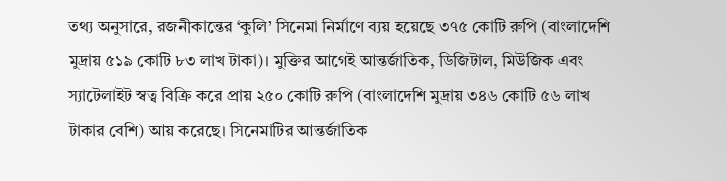তথ্য অনুসারে, রজনীকান্তের ‘কুলি’ সিনেমা নির্মাণে ব্যয় হয়েছে ৩৭৫ কোটি রুপি (বাংলাদেশি মুদ্রায় ৫১৯ কোটি ৮৩ লাখ টাকা)। মুক্তির আগেই আন্তর্জাতিক, ডিজিটাল, মিউজিক এবং স্যাটেলাইট স্বত্ব বিক্রি করে প্রায় ২৫০ কোটি রুপি (বাংলাদেশি মুদ্রায় ৩৪৬ কোটি ৫৬ লাখ টাকার বেশি) আয় করেছে। সিনেমাটির আন্তর্জাতিক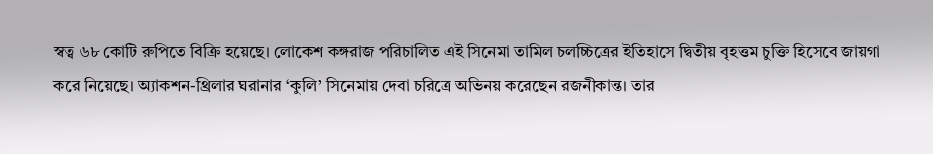স্বত্ব ৬৮ কোটি রুপিতে বিক্রি হয়েছে। লোকেশ কঙ্গরাজ পরিচালিত এই সিনেমা তামিল চলচ্চিত্রের ইতিহাসে দ্বিতীয় বৃহত্তম চুক্তি হিসেবে জায়গা করে নিয়েছে। অ্যাকশন-থ্রিলার ঘরানার ‘কুলি’ সিনেমায় দেবা চরিত্রে অভিনয় করেছেন রজনীকান্ত। তার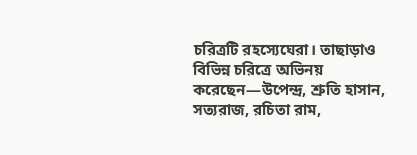চরিত্রটি রহস্যেঘেরা। তাছাড়াও বিভিন্ন চরিত্রে অভিনয় করেছেন—উপেন্দ্র, শ্রুতি হাসান, সত্যরাজ, রচিতা রাম,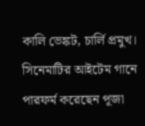কালি ভেঙ্কট, চার্লি প্রমুখ। সিনেমাটির আইটেম গানে পারফর্ম করেছেন পূজা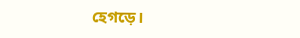হেগড়ে।